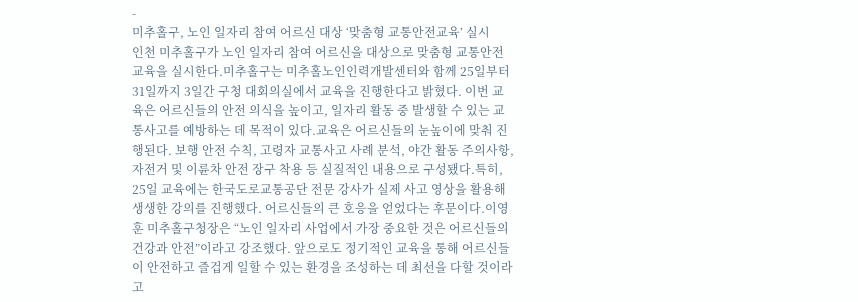-
미추홀구, 노인 일자리 참여 어르신 대상 ‘맞춤형 교통안전교육’ 실시
인천 미추홀구가 노인 일자리 참여 어르신을 대상으로 맞춤형 교통안전 교육을 실시한다.미추홀구는 미추홀노인인력개발센터와 함께 25일부터 31일까지 3일간 구청 대회의실에서 교육을 진행한다고 밝혔다. 이번 교육은 어르신들의 안전 의식을 높이고, 일자리 활동 중 발생할 수 있는 교통사고를 예방하는 데 목적이 있다.교육은 어르신들의 눈높이에 맞춰 진행된다. 보행 안전 수칙, 고령자 교통사고 사례 분석, 야간 활동 주의사항, 자전거 및 이륜차 안전 장구 착용 등 실질적인 내용으로 구성됐다.특히, 25일 교육에는 한국도로교통공단 전문 강사가 실제 사고 영상을 활용해 생생한 강의를 진행했다. 어르신들의 큰 호응을 얻었다는 후문이다.이영훈 미추홀구청장은 “노인 일자리 사업에서 가장 중요한 것은 어르신들의 건강과 안전”이라고 강조했다. 앞으로도 정기적인 교육을 통해 어르신들이 안전하고 즐겁게 일할 수 있는 환경을 조성하는 데 최선을 다할 것이라고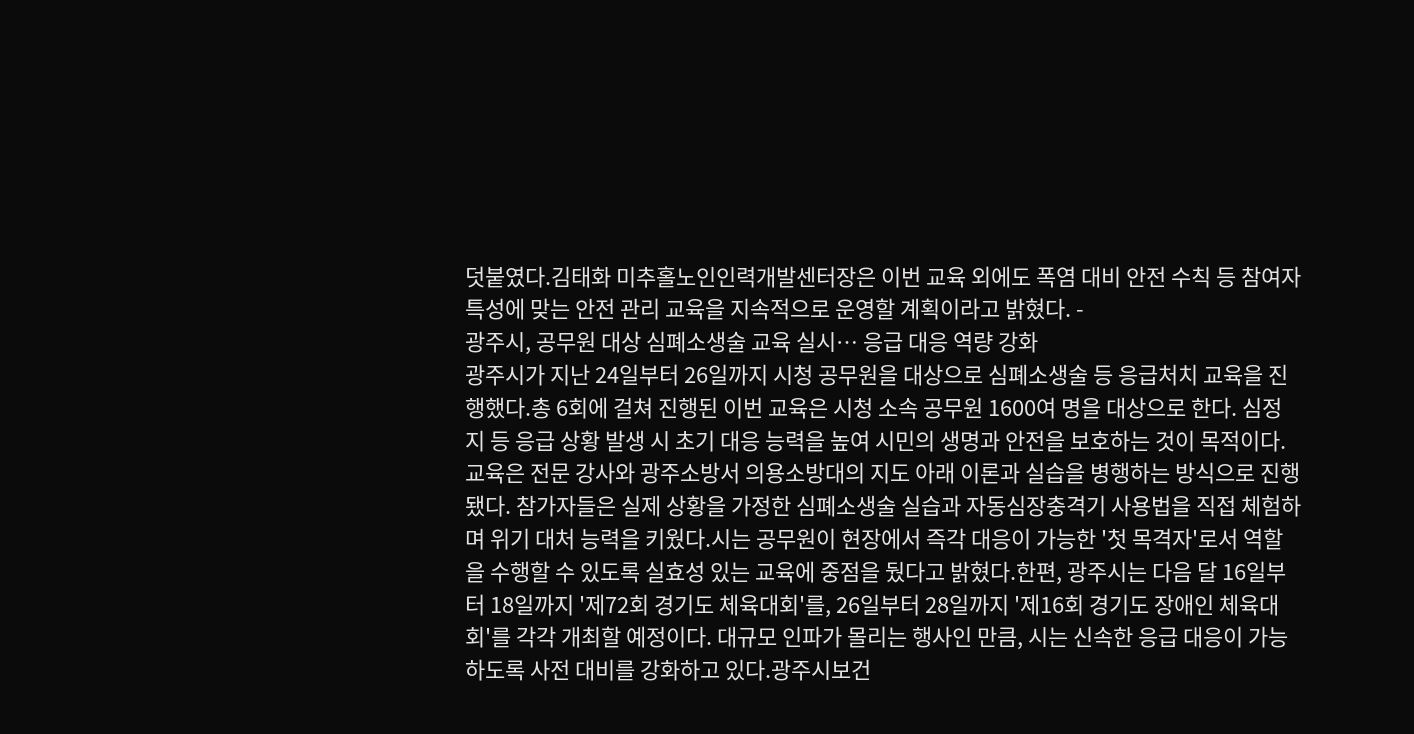덧붙였다.김태화 미추홀노인인력개발센터장은 이번 교육 외에도 폭염 대비 안전 수칙 등 참여자 특성에 맞는 안전 관리 교육을 지속적으로 운영할 계획이라고 밝혔다. -
광주시, 공무원 대상 심폐소생술 교육 실시… 응급 대응 역량 강화
광주시가 지난 24일부터 26일까지 시청 공무원을 대상으로 심폐소생술 등 응급처치 교육을 진행했다.총 6회에 걸쳐 진행된 이번 교육은 시청 소속 공무원 1600여 명을 대상으로 한다. 심정지 등 응급 상황 발생 시 초기 대응 능력을 높여 시민의 생명과 안전을 보호하는 것이 목적이다.교육은 전문 강사와 광주소방서 의용소방대의 지도 아래 이론과 실습을 병행하는 방식으로 진행됐다. 참가자들은 실제 상황을 가정한 심폐소생술 실습과 자동심장충격기 사용법을 직접 체험하며 위기 대처 능력을 키웠다.시는 공무원이 현장에서 즉각 대응이 가능한 '첫 목격자'로서 역할을 수행할 수 있도록 실효성 있는 교육에 중점을 뒀다고 밝혔다.한편, 광주시는 다음 달 16일부터 18일까지 '제72회 경기도 체육대회'를, 26일부터 28일까지 '제16회 경기도 장애인 체육대회'를 각각 개최할 예정이다. 대규모 인파가 몰리는 행사인 만큼, 시는 신속한 응급 대응이 가능하도록 사전 대비를 강화하고 있다.광주시보건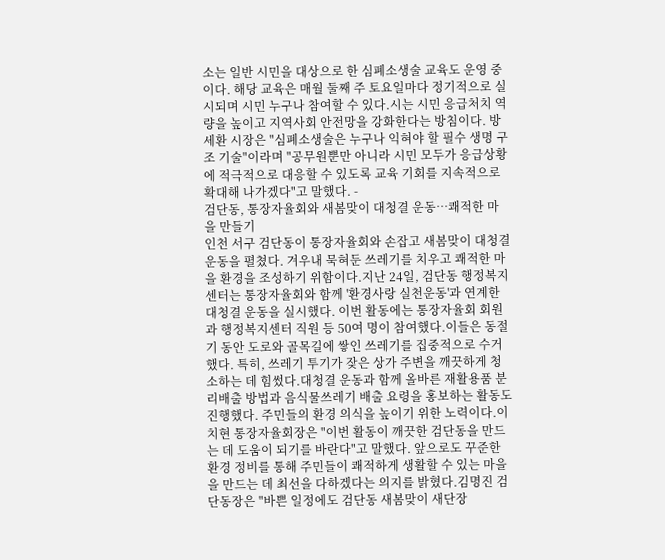소는 일반 시민을 대상으로 한 심폐소생술 교육도 운영 중이다. 해당 교육은 매월 둘째 주 토요일마다 정기적으로 실시되며 시민 누구나 참여할 수 있다.시는 시민 응급처치 역량을 높이고 지역사회 안전망을 강화한다는 방침이다. 방세환 시장은 "심폐소생술은 누구나 익혀야 할 필수 생명 구조 기술"이라며 "공무원뿐만 아니라 시민 모두가 응급상황에 적극적으로 대응할 수 있도록 교육 기회를 지속적으로 확대해 나가겠다"고 말했다. -
검단동, 통장자율회와 새봄맞이 대청결 운동…쾌적한 마을 만들기
인천 서구 검단동이 통장자율회와 손잡고 새봄맞이 대청결 운동을 펼쳤다. 겨우내 묵혀둔 쓰레기를 치우고 쾌적한 마을 환경을 조성하기 위함이다.지난 24일, 검단동 행정복지센터는 통장자율회와 함께 '환경사랑 실천운동'과 연계한 대청결 운동을 실시했다. 이번 활동에는 통장자율회 회원과 행정복지센터 직원 등 50여 명이 참여했다.이들은 동절기 동안 도로와 골목길에 쌓인 쓰레기를 집중적으로 수거했다. 특히, 쓰레기 투기가 잦은 상가 주변을 깨끗하게 청소하는 데 힘썼다.대청결 운동과 함께 올바른 재활용품 분리배출 방법과 음식물쓰레기 배출 요령을 홍보하는 활동도 진행했다. 주민들의 환경 의식을 높이기 위한 노력이다.이치현 통장자율회장은 "이번 활동이 깨끗한 검단동을 만드는 데 도움이 되기를 바란다"고 말했다. 앞으로도 꾸준한 환경 정비를 통해 주민들이 쾌적하게 생활할 수 있는 마을을 만드는 데 최선을 다하겠다는 의지를 밝혔다.김명진 검단동장은 "바쁜 일정에도 검단동 새봄맞이 새단장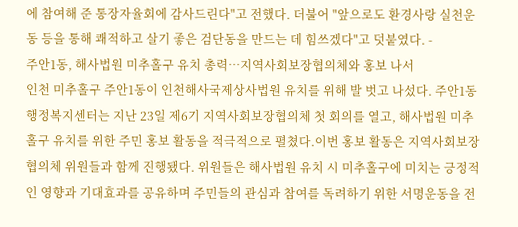에 참여해 준 통장자율회에 감사드린다"고 전했다. 더불어 "앞으로도 환경사랑 실천운동 등을 통해 쾌적하고 살기 좋은 검단동을 만드는 데 힘쓰겠다"고 덧붙였다. -
주안1동, 해사법원 미추홀구 유치 총력…지역사회보장협의체와 홍보 나서
인천 미추홀구 주안1동이 인천해사국제상사법원 유치를 위해 발 벗고 나섰다. 주안1동 행정복지센터는 지난 23일 제6기 지역사회보장협의체 첫 회의를 열고, 해사법원 미추홀구 유치를 위한 주민 홍보 활동을 적극적으로 펼쳤다.이번 홍보 활동은 지역사회보장협의체 위원들과 함께 진행됐다. 위원들은 해사법원 유치 시 미추홀구에 미치는 긍정적인 영향과 기대효과를 공유하며 주민들의 관심과 참여를 독려하기 위한 서명운동을 전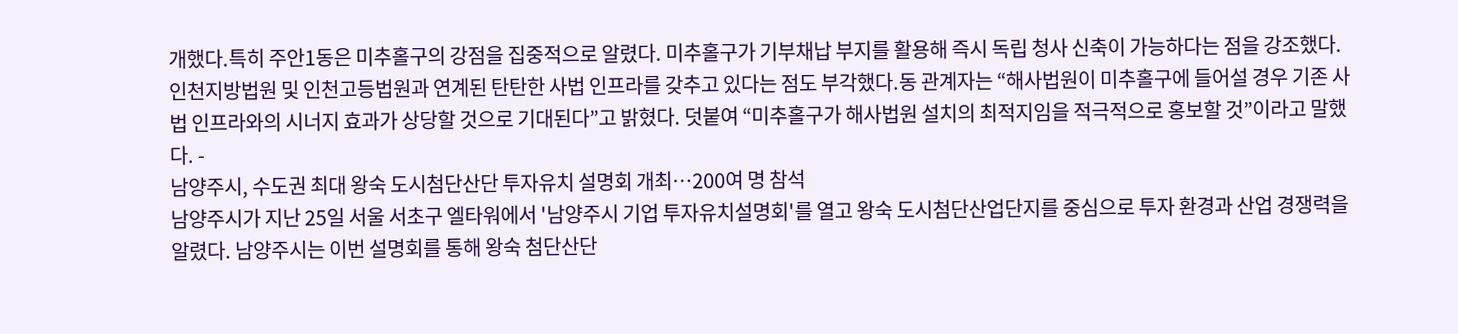개했다.특히 주안1동은 미추홀구의 강점을 집중적으로 알렸다. 미추홀구가 기부채납 부지를 활용해 즉시 독립 청사 신축이 가능하다는 점을 강조했다. 인천지방법원 및 인천고등법원과 연계된 탄탄한 사법 인프라를 갖추고 있다는 점도 부각했다.동 관계자는 “해사법원이 미추홀구에 들어설 경우 기존 사법 인프라와의 시너지 효과가 상당할 것으로 기대된다”고 밝혔다. 덧붙여 “미추홀구가 해사법원 설치의 최적지임을 적극적으로 홍보할 것”이라고 말했다. -
남양주시, 수도권 최대 왕숙 도시첨단산단 투자유치 설명회 개최…200여 명 참석
남양주시가 지난 25일 서울 서초구 엘타워에서 '남양주시 기업 투자유치설명회'를 열고 왕숙 도시첨단산업단지를 중심으로 투자 환경과 산업 경쟁력을 알렸다. 남양주시는 이번 설명회를 통해 왕숙 첨단산단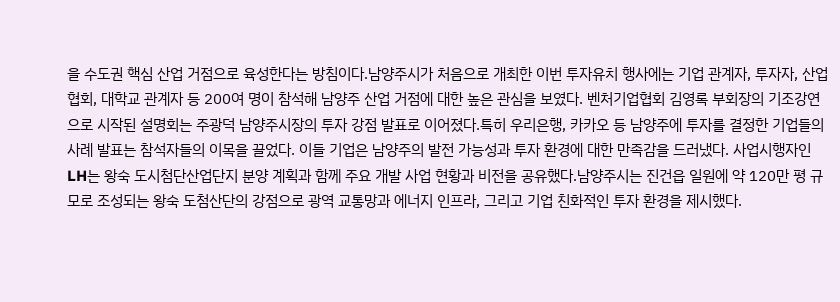을 수도권 핵심 산업 거점으로 육성한다는 방침이다.남양주시가 처음으로 개최한 이번 투자유치 행사에는 기업 관계자, 투자자, 산업협회, 대학교 관계자 등 200여 명이 참석해 남양주 산업 거점에 대한 높은 관심을 보였다. 벤처기업협회 김영록 부회장의 기조강연으로 시작된 설명회는 주광덕 남양주시장의 투자 강점 발표로 이어졌다.특히 우리은행, 카카오 등 남양주에 투자를 결정한 기업들의 사례 발표는 참석자들의 이목을 끌었다. 이들 기업은 남양주의 발전 가능성과 투자 환경에 대한 만족감을 드러냈다. 사업시행자인 LH는 왕숙 도시첨단산업단지 분양 계획과 함께 주요 개발 사업 현황과 비전을 공유했다.남양주시는 진건읍 일원에 약 120만 평 규모로 조성되는 왕숙 도첨산단의 강점으로 광역 교통망과 에너지 인프라, 그리고 기업 친화적인 투자 환경을 제시했다.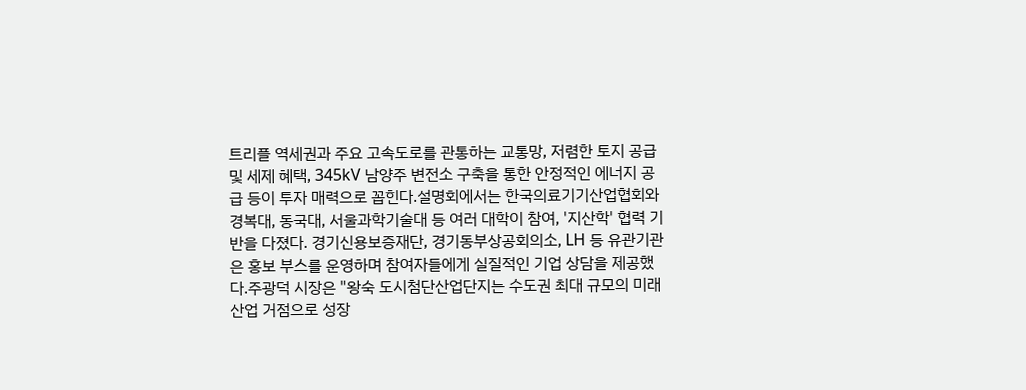트리플 역세권과 주요 고속도로를 관통하는 교통망, 저렴한 토지 공급 및 세제 혜택, 345kV 남양주 변전소 구축을 통한 안정적인 에너지 공급 등이 투자 매력으로 꼽힌다.설명회에서는 한국의료기기산업협회와 경복대, 동국대, 서울과학기술대 등 여러 대학이 참여, '지산학' 협력 기반을 다졌다. 경기신용보증재단, 경기동부상공회의소, LH 등 유관기관은 홍보 부스를 운영하며 참여자들에게 실질적인 기업 상담을 제공했다.주광덕 시장은 "왕숙 도시첨단산업단지는 수도권 최대 규모의 미래 산업 거점으로 성장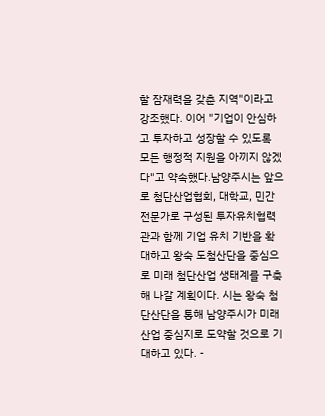할 잠재력을 갖춘 지역"이라고 강조했다. 이어 "기업이 안심하고 투자하고 성장할 수 있도록 모든 행정적 지원을 아끼지 않겠다"고 약속했다.남양주시는 앞으로 첨단산업협회, 대학교, 민간 전문가로 구성된 투자유치협력관과 함께 기업 유치 기반을 확대하고 왕숙 도첨산단을 중심으로 미래 첨단산업 생태계를 구축해 나갈 계획이다. 시는 왕숙 첨단산단을 통해 남양주시가 미래 산업 중심지로 도약할 것으로 기대하고 있다. -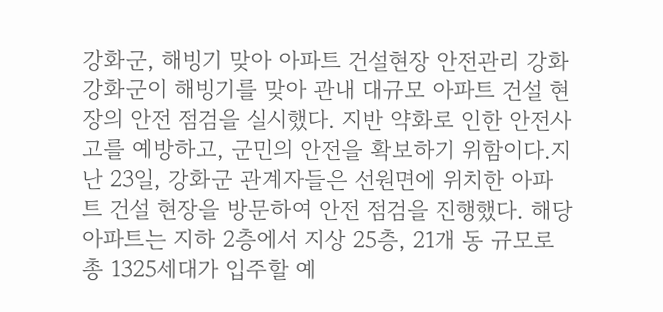강화군, 해빙기 맞아 아파트 건설현장 안전관리 강화
강화군이 해빙기를 맞아 관내 대규모 아파트 건설 현장의 안전 점검을 실시했다. 지반 약화로 인한 안전사고를 예방하고, 군민의 안전을 확보하기 위함이다.지난 23일, 강화군 관계자들은 선원면에 위치한 아파트 건설 현장을 방문하여 안전 점검을 진행했다. 해당 아파트는 지하 2층에서 지상 25층, 21개 동 규모로 총 1325세대가 입주할 예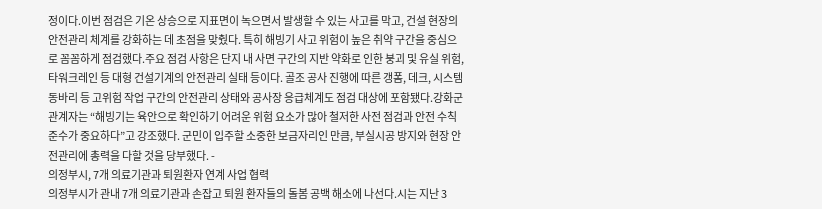정이다.이번 점검은 기온 상승으로 지표면이 녹으면서 발생할 수 있는 사고를 막고, 건설 현장의 안전관리 체계를 강화하는 데 초점을 맞췄다. 특히 해빙기 사고 위험이 높은 취약 구간을 중심으로 꼼꼼하게 점검했다.주요 점검 사항은 단지 내 사면 구간의 지반 약화로 인한 붕괴 및 유실 위험, 타워크레인 등 대형 건설기계의 안전관리 실태 등이다. 골조 공사 진행에 따른 갱폼, 데크, 시스템 동바리 등 고위험 작업 구간의 안전관리 상태와 공사장 응급체계도 점검 대상에 포함됐다.강화군 관계자는 “해빙기는 육안으로 확인하기 어려운 위험 요소가 많아 철저한 사전 점검과 안전 수칙 준수가 중요하다”고 강조했다. 군민이 입주할 소중한 보금자리인 만큼, 부실시공 방지와 현장 안전관리에 총력을 다할 것을 당부했다. -
의정부시, 7개 의료기관과 퇴원환자 연계 사업 협력
의정부시가 관내 7개 의료기관과 손잡고 퇴원 환자들의 돌봄 공백 해소에 나선다.시는 지난 3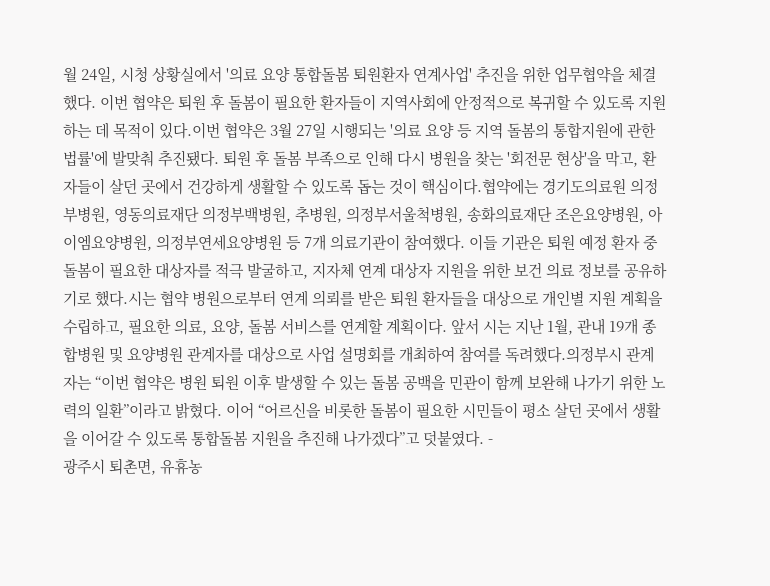월 24일, 시청 상황실에서 '의료 요양 통합돌봄 퇴원환자 연계사업' 추진을 위한 업무협약을 체결했다. 이번 협약은 퇴원 후 돌봄이 필요한 환자들이 지역사회에 안정적으로 복귀할 수 있도록 지원하는 데 목적이 있다.이번 협약은 3월 27일 시행되는 '의료 요양 등 지역 돌봄의 통합지원에 관한 법률'에 발맞춰 추진됐다. 퇴원 후 돌봄 부족으로 인해 다시 병원을 찾는 '회전문 현상'을 막고, 환자들이 살던 곳에서 건강하게 생활할 수 있도록 돕는 것이 핵심이다.협약에는 경기도의료원 의정부병원, 영동의료재단 의정부백병원, 추병원, 의정부서울척병원, 송화의료재단 조은요양병원, 아이엠요양병원, 의정부연세요양병원 등 7개 의료기관이 참여했다. 이들 기관은 퇴원 예정 환자 중 돌봄이 필요한 대상자를 적극 발굴하고, 지자체 연계 대상자 지원을 위한 보건 의료 정보를 공유하기로 했다.시는 협약 병원으로부터 연계 의뢰를 받은 퇴원 환자들을 대상으로 개인별 지원 계획을 수립하고, 필요한 의료, 요양, 돌봄 서비스를 연계할 계획이다. 앞서 시는 지난 1월, 관내 19개 종합병원 및 요양병원 관계자를 대상으로 사업 설명회를 개최하여 참여를 독려했다.의정부시 관계자는 “이번 협약은 병원 퇴원 이후 발생할 수 있는 돌봄 공백을 민관이 함께 보완해 나가기 위한 노력의 일환”이라고 밝혔다. 이어 “어르신을 비롯한 돌봄이 필요한 시민들이 평소 살던 곳에서 생활을 이어갈 수 있도록 통합돌봄 지원을 추진해 나가겠다”고 덧붙였다. -
광주시 퇴촌면, 유휴농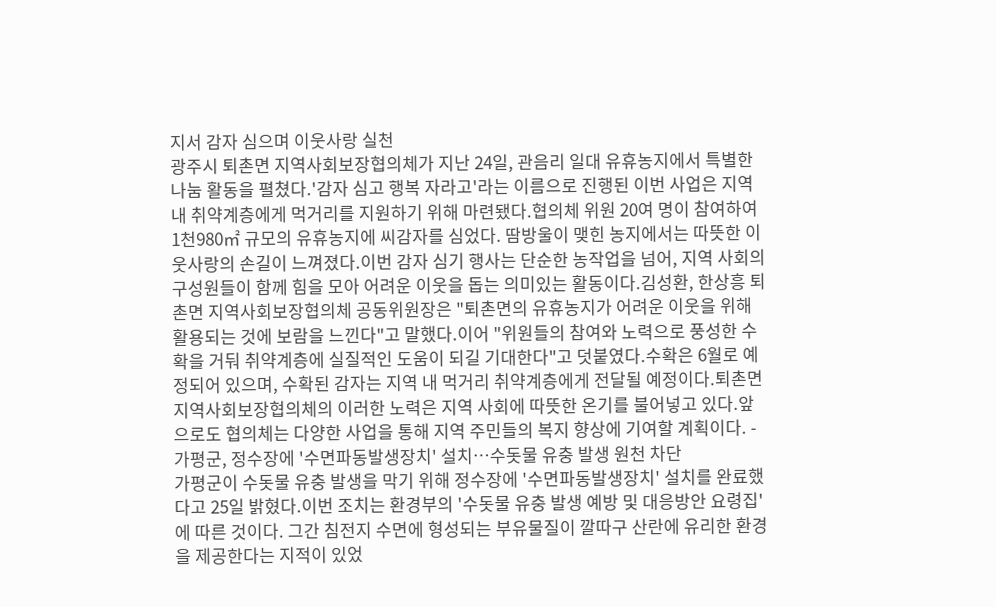지서 감자 심으며 이웃사랑 실천
광주시 퇴촌면 지역사회보장협의체가 지난 24일, 관음리 일대 유휴농지에서 특별한 나눔 활동을 펼쳤다.'감자 심고 행복 자라고'라는 이름으로 진행된 이번 사업은 지역 내 취약계층에게 먹거리를 지원하기 위해 마련됐다.협의체 위원 20여 명이 참여하여 1천980㎡ 규모의 유휴농지에 씨감자를 심었다. 땀방울이 맺힌 농지에서는 따뜻한 이웃사랑의 손길이 느껴졌다.이번 감자 심기 행사는 단순한 농작업을 넘어, 지역 사회의 구성원들이 함께 힘을 모아 어려운 이웃을 돕는 의미있는 활동이다.김성환, 한상흥 퇴촌면 지역사회보장협의체 공동위원장은 "퇴촌면의 유휴농지가 어려운 이웃을 위해 활용되는 것에 보람을 느낀다"고 말했다.이어 "위원들의 참여와 노력으로 풍성한 수확을 거둬 취약계층에 실질적인 도움이 되길 기대한다"고 덧붙였다.수확은 6월로 예정되어 있으며, 수확된 감자는 지역 내 먹거리 취약계층에게 전달될 예정이다.퇴촌면 지역사회보장협의체의 이러한 노력은 지역 사회에 따뜻한 온기를 불어넣고 있다.앞으로도 협의체는 다양한 사업을 통해 지역 주민들의 복지 향상에 기여할 계획이다. -
가평군, 정수장에 '수면파동발생장치' 설치…수돗물 유충 발생 원천 차단
가평군이 수돗물 유충 발생을 막기 위해 정수장에 '수면파동발생장치' 설치를 완료했다고 25일 밝혔다.이번 조치는 환경부의 '수돗물 유충 발생 예방 및 대응방안 요령집'에 따른 것이다. 그간 침전지 수면에 형성되는 부유물질이 깔따구 산란에 유리한 환경을 제공한다는 지적이 있었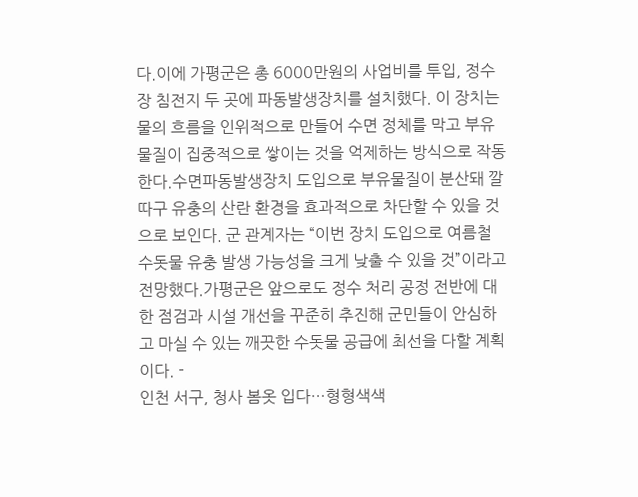다.이에 가평군은 총 6000만원의 사업비를 투입, 정수장 침전지 두 곳에 파동발생장치를 설치했다. 이 장치는 물의 흐름을 인위적으로 만들어 수면 정체를 막고 부유물질이 집중적으로 쌓이는 것을 억제하는 방식으로 작동한다.수면파동발생장치 도입으로 부유물질이 분산돼 깔따구 유충의 산란 환경을 효과적으로 차단할 수 있을 것으로 보인다. 군 관계자는 “이번 장치 도입으로 여름철 수돗물 유충 발생 가능성을 크게 낮출 수 있을 것”이라고 전망했다.가평군은 앞으로도 정수 처리 공정 전반에 대한 점검과 시설 개선을 꾸준히 추진해 군민들이 안심하고 마실 수 있는 깨끗한 수돗물 공급에 최선을 다할 계획이다. -
인천 서구, 청사 봄옷 입다…형형색색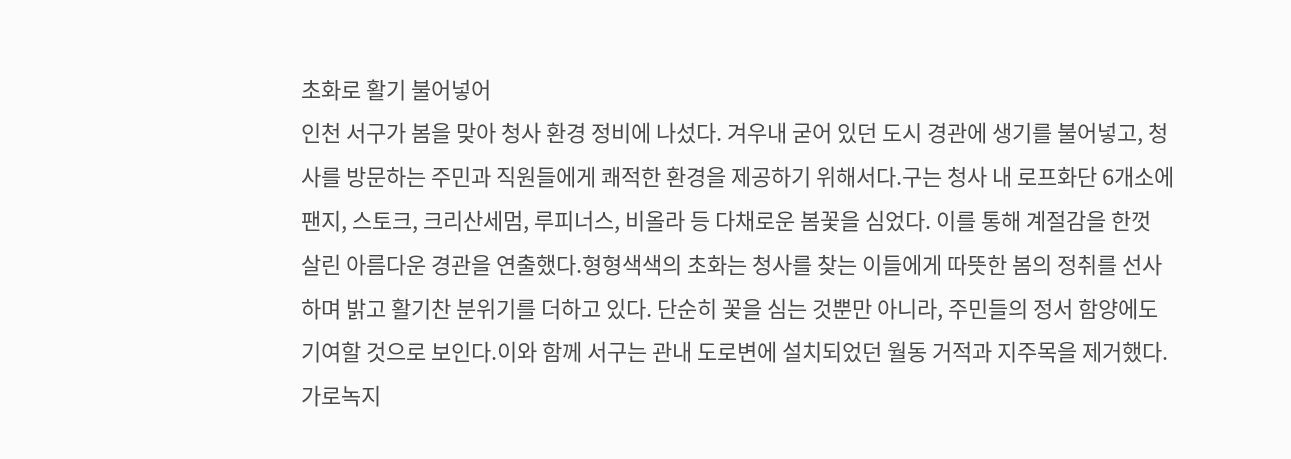초화로 활기 불어넣어
인천 서구가 봄을 맞아 청사 환경 정비에 나섰다. 겨우내 굳어 있던 도시 경관에 생기를 불어넣고, 청사를 방문하는 주민과 직원들에게 쾌적한 환경을 제공하기 위해서다.구는 청사 내 로프화단 6개소에 팬지, 스토크, 크리산세멈, 루피너스, 비올라 등 다채로운 봄꽃을 심었다. 이를 통해 계절감을 한껏 살린 아름다운 경관을 연출했다.형형색색의 초화는 청사를 찾는 이들에게 따뜻한 봄의 정취를 선사하며 밝고 활기찬 분위기를 더하고 있다. 단순히 꽃을 심는 것뿐만 아니라, 주민들의 정서 함양에도 기여할 것으로 보인다.이와 함께 서구는 관내 도로변에 설치되었던 월동 거적과 지주목을 제거했다. 가로녹지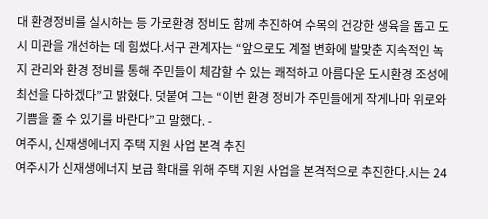대 환경정비를 실시하는 등 가로환경 정비도 함께 추진하여 수목의 건강한 생육을 돕고 도시 미관을 개선하는 데 힘썼다.서구 관계자는 “앞으로도 계절 변화에 발맞춘 지속적인 녹지 관리와 환경 정비를 통해 주민들이 체감할 수 있는 쾌적하고 아름다운 도시환경 조성에 최선을 다하겠다”고 밝혔다. 덧붙여 그는 “이번 환경 정비가 주민들에게 작게나마 위로와 기쁨을 줄 수 있기를 바란다”고 말했다. -
여주시, 신재생에너지 주택 지원 사업 본격 추진
여주시가 신재생에너지 보급 확대를 위해 주택 지원 사업을 본격적으로 추진한다.시는 24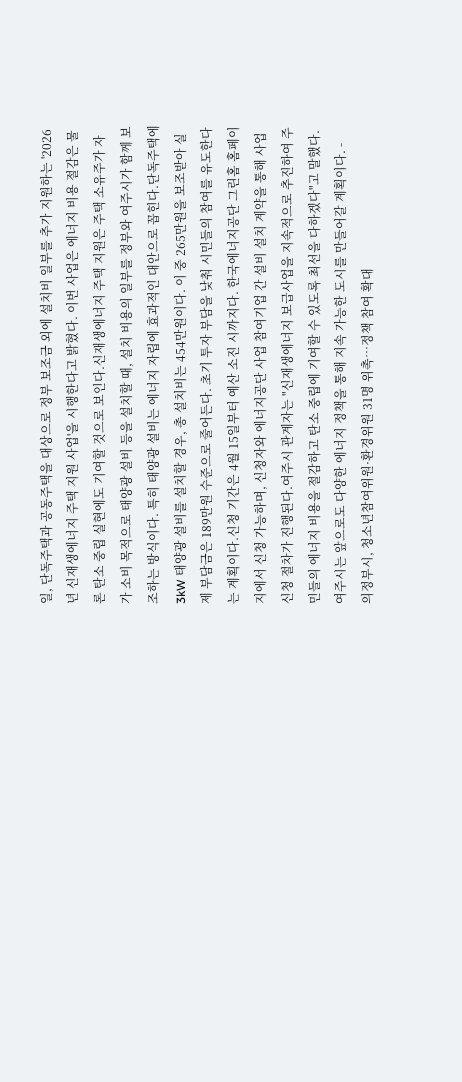일, 단독주택과 공동주택을 대상으로 정부 보조금 외에 설치비 일부를 추가 지원하는 '2026년 신재생에너지 주택 지원 사업'을 시행한다고 밝혔다. 이번 사업은 에너지 비용 절감은 물론 탄소 중립 실현에도 기여할 것으로 보인다.신재생에너지 주택 지원은 주택 소유주가 자가 소비 목적으로 태양광 설비 등을 설치할 때, 설치 비용의 일부를 정부와 여주시가 함께 보조하는 방식이다. 특히 태양광 설비는 에너지 자립에 효과적인 대안으로 꼽힌다.단독주택에 3kW 태양광 설비를 설치할 경우, 총 설치비는 454만원이다. 이 중 265만원을 보조받아 실제 부담금은 189만원 수준으로 줄어든다. 초기 투자 부담을 낮춰 시민들의 참여를 유도한다는 계획이다.신청 기간은 4월 15일부터 예산 소진 시까지다. 한국에너지공단 그린홈 홈페이지에서 신청 가능하며, 신청자와 에너지공단 사업 참여기업 간 설비 설치 계약을 통해 사업 신청 절차가 진행된다.여주시 관계자는 "신재생에너지 보급사업을 지속적으로 추진하여 주민들의 에너지 비용을 절감하고 탄소 중립에 기여할 수 있도록 최선을 다하겠다"고 말했다. 여주시는 앞으로도 다양한 에너지 정책을 통해 지속 가능한 도시를 만들어갈 계획이다. -
의정부시, 청소년참여위원·환경위원 31명 위촉…정책 참여 확대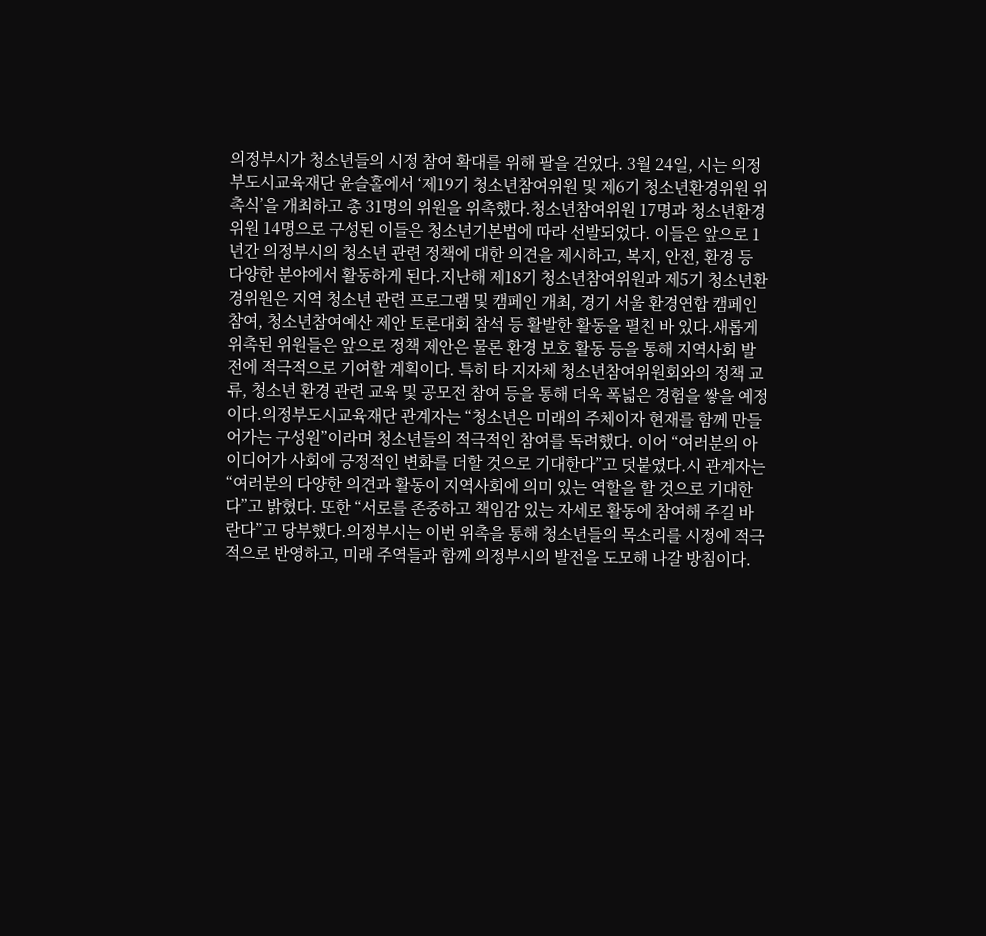의정부시가 청소년들의 시정 참여 확대를 위해 팔을 걷었다. 3월 24일, 시는 의정부도시교육재단 윤슬홀에서 ‘제19기 청소년참여위원 및 제6기 청소년환경위원 위촉식’을 개최하고 총 31명의 위원을 위촉했다.청소년참여위원 17명과 청소년환경위원 14명으로 구성된 이들은 청소년기본법에 따라 선발되었다. 이들은 앞으로 1년간 의정부시의 청소년 관련 정책에 대한 의견을 제시하고, 복지, 안전, 환경 등 다양한 분야에서 활동하게 된다.지난해 제18기 청소년참여위원과 제5기 청소년환경위원은 지역 청소년 관련 프로그램 및 캠페인 개최, 경기 서울 환경연합 캠페인 참여, 청소년참여예산 제안 토론대회 참석 등 활발한 활동을 펼친 바 있다.새롭게 위촉된 위원들은 앞으로 정책 제안은 물론 환경 보호 활동 등을 통해 지역사회 발전에 적극적으로 기여할 계획이다. 특히 타 지자체 청소년참여위원회와의 정책 교류, 청소년 환경 관련 교육 및 공모전 참여 등을 통해 더욱 폭넓은 경험을 쌓을 예정이다.의정부도시교육재단 관계자는 “청소년은 미래의 주체이자 현재를 함께 만들어가는 구성원”이라며 청소년들의 적극적인 참여를 독려했다. 이어 “여러분의 아이디어가 사회에 긍정적인 변화를 더할 것으로 기대한다”고 덧붙였다.시 관계자는 “여러분의 다양한 의견과 활동이 지역사회에 의미 있는 역할을 할 것으로 기대한다”고 밝혔다. 또한 “서로를 존중하고 책임감 있는 자세로 활동에 참여해 주길 바란다”고 당부했다.의정부시는 이번 위촉을 통해 청소년들의 목소리를 시정에 적극적으로 반영하고, 미래 주역들과 함께 의정부시의 발전을 도모해 나갈 방침이다.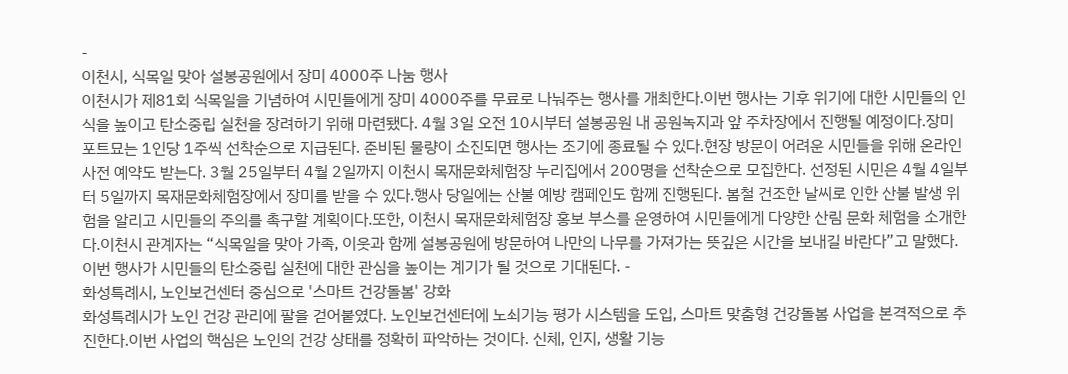-
이천시, 식목일 맞아 설봉공원에서 장미 4000주 나눔 행사
이천시가 제81회 식목일을 기념하여 시민들에게 장미 4000주를 무료로 나눠주는 행사를 개최한다.이번 행사는 기후 위기에 대한 시민들의 인식을 높이고 탄소중립 실천을 장려하기 위해 마련됐다. 4월 3일 오전 10시부터 설봉공원 내 공원녹지과 앞 주차장에서 진행될 예정이다.장미 포트묘는 1인당 1주씩 선착순으로 지급된다. 준비된 물량이 소진되면 행사는 조기에 종료될 수 있다.현장 방문이 어려운 시민들을 위해 온라인 사전 예약도 받는다. 3월 25일부터 4월 2일까지 이천시 목재문화체험장 누리집에서 200명을 선착순으로 모집한다. 선정된 시민은 4월 4일부터 5일까지 목재문화체험장에서 장미를 받을 수 있다.행사 당일에는 산불 예방 캠페인도 함께 진행된다. 봄철 건조한 날씨로 인한 산불 발생 위험을 알리고 시민들의 주의를 촉구할 계획이다.또한, 이천시 목재문화체험장 홍보 부스를 운영하여 시민들에게 다양한 산림 문화 체험을 소개한다.이천시 관계자는 “식목일을 맞아 가족, 이웃과 함께 설봉공원에 방문하여 나만의 나무를 가져가는 뜻깊은 시간을 보내길 바란다”고 말했다.이번 행사가 시민들의 탄소중립 실천에 대한 관심을 높이는 계기가 될 것으로 기대된다. -
화성특례시, 노인보건센터 중심으로 '스마트 건강돌봄' 강화
화성특례시가 노인 건강 관리에 팔을 걷어붙였다. 노인보건센터에 노쇠기능 평가 시스템을 도입, 스마트 맞춤형 건강돌봄 사업을 본격적으로 추진한다.이번 사업의 핵심은 노인의 건강 상태를 정확히 파악하는 것이다. 신체, 인지, 생활 기능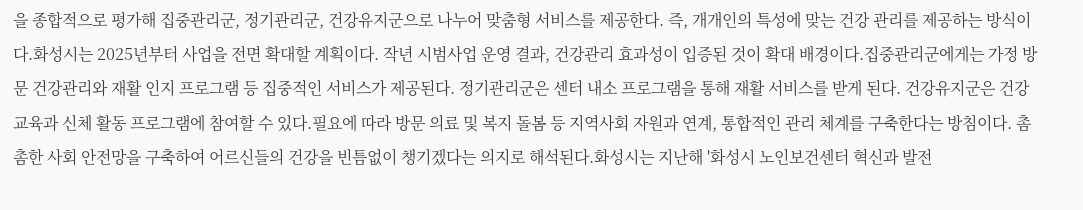을 종합적으로 평가해 집중관리군, 정기관리군, 건강유지군으로 나누어 맞춤형 서비스를 제공한다. 즉, 개개인의 특성에 맞는 건강 관리를 제공하는 방식이다.화성시는 2025년부터 사업을 전면 확대할 계획이다. 작년 시범사업 운영 결과, 건강관리 효과성이 입증된 것이 확대 배경이다.집중관리군에게는 가정 방문 건강관리와 재활 인지 프로그램 등 집중적인 서비스가 제공된다. 정기관리군은 센터 내소 프로그램을 통해 재활 서비스를 받게 된다. 건강유지군은 건강 교육과 신체 활동 프로그램에 참여할 수 있다.필요에 따라 방문 의료 및 복지 돌봄 등 지역사회 자원과 연계, 통합적인 관리 체계를 구축한다는 방침이다. 촘촘한 사회 안전망을 구축하여 어르신들의 건강을 빈틈없이 챙기겠다는 의지로 해석된다.화성시는 지난해 '화성시 노인보건센터 혁신과 발전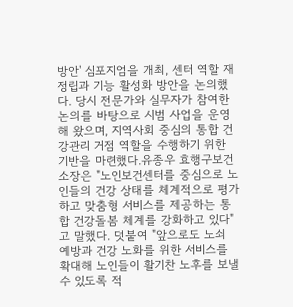방안' 심포지엄을 개최, 센터 역할 재정립과 기능 활성화 방안을 논의했다. 당시 전문가와 실무자가 참여한 논의를 바탕으로 시범 사업을 운영해 왔으며, 지역사회 중심의 통합 건강관리 거점 역할을 수행하기 위한 기반을 마련했다.유종우 효행구보건소장은 "노인보건센터를 중심으로 노인들의 건강 상태를 체계적으로 평가하고 맞춤형 서비스를 제공하는 통합 건강돌봄 체계를 강화하고 있다"고 말했다. 덧붙여 "앞으로도 노쇠 예방과 건강 노화를 위한 서비스를 확대해 노인들이 활기찬 노후를 보낼 수 있도록 적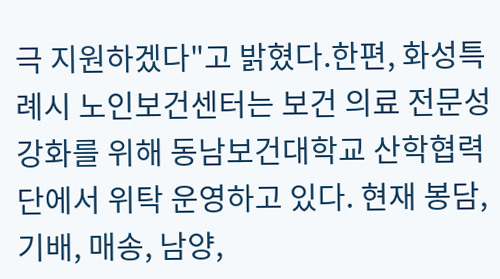극 지원하겠다"고 밝혔다.한편, 화성특례시 노인보건센터는 보건 의료 전문성 강화를 위해 동남보건대학교 산학협력단에서 위탁 운영하고 있다. 현재 봉담, 기배, 매송, 남양,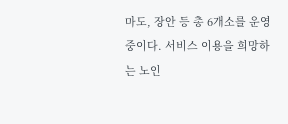마도, 장안 등 총 6개소를 운영 중이다. 서비스 이용을 희망하는 노인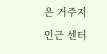은 거주지 인근 센터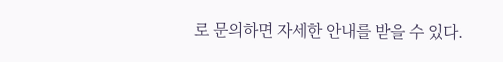로 문의하면 자세한 안내를 받을 수 있다.